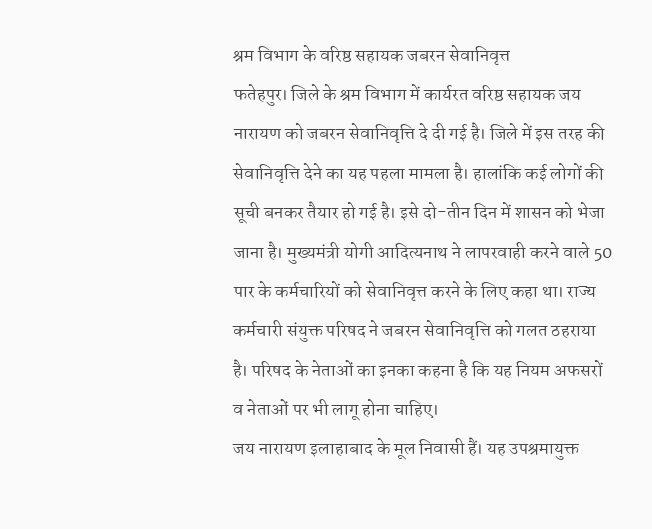श्रम विभाग के वरिष्ठ सहायक जबरन सेवानिवृत्त
फतेहपुर। जिले के श्रम विभाग में कार्यरत वरिष्ठ सहायक जय नारायण को जबरन सेवानिवृत्ति दे दी गई है। जिले में इस तरह की सेवानिवृत्ति देने का यह पहला मामला है। हालांकि कई लोगों की सूची बनकर तैयार हो गई है। इसे दो-तीन दिन में शासन को भेजा जाना है। मुख्यमंत्री योगी आदित्यनाथ ने लापरवाही करने वाले 50 पार के कर्मचारियों को सेवानिवृत्त करने के लिए कहा था। राज्य कर्मचारी संयुक्त परिषद ने जबरन सेवानिवृत्ति को गलत ठहराया है। परिषद के नेताओं का इनका कहना है कि यह नियम अफसरों व नेताओं पर भी लागू होना चाहिए।
जय नारायण इलाहाबाद के मूल निवासी हैं। यह उपश्रमायुक्त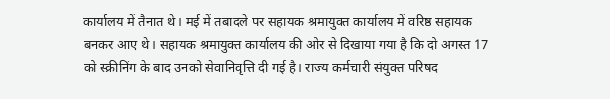कार्यालय में तैनात थे। मई में तबादले पर सहायक श्रमायुक्त कार्यालय में वरिष्ठ सहायक बनकर आए थे। सहायक श्रमायुक्त कार्यालय की ओर से दिखाया गया है कि दो अगस्त 17 को स्क्रीनिंग के बाद उनको सेवानिवृत्ति दी गई है। राज्य कर्मचारी संयुक्त परिषद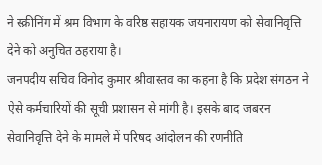ने स्क्रीनिंग में श्रम विभाग के वरिष्ठ सहायक जयनारायण को सेवानिवृत्ति देने को अनुचित ठहराया है।
जनपदीय सचिव विनोद कुमार श्रीवास्तव का कहना है कि प्रदेश संगठन ने ऐसे कर्मचारियों की सूची प्रशासन से मांगी है। इसके बाद जबरन सेवानिवृत्ति देने के मामले में परिषद आंदोलन की रणनीति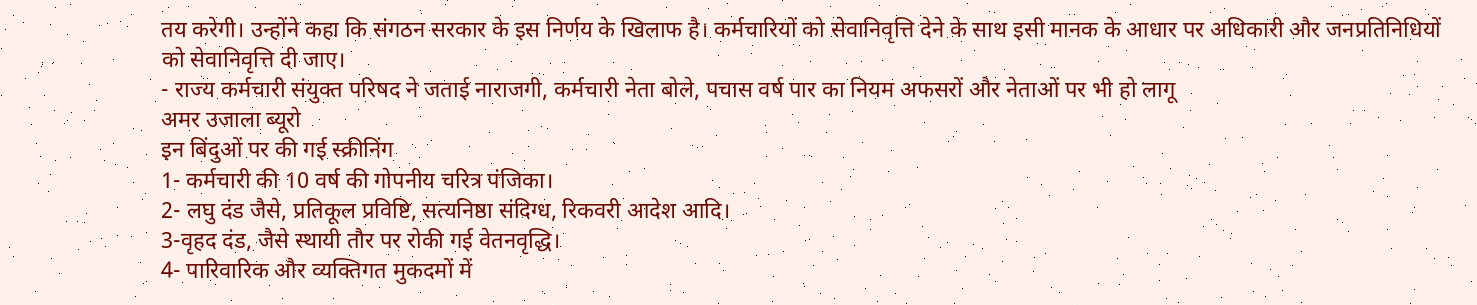तय करेगी। उन्होंने कहा कि संगठन सरकार के इस निर्णय के खिलाफ है। कर्मचारियों को सेवानिवृत्ति देने के साथ इसी मानक के आधार पर अधिकारी और जनप्रतिनिधियों को सेवानिवृत्ति दी जाए।
- राज्य कर्मचारी संयुक्त परिषद ने जताई नाराजगी, कर्मचारी नेता बोले, पचास वर्ष पार का नियम अफसरों और नेताओं पर भी हो लागू
अमर उजाला ब्यूरो
इन बिंदुओं पर की गई स्क्रीनिंग
1- कर्मचारी की 10 वर्ष की गोपनीय चरित्र पंजिका।
2- लघु दंड जैसे, प्रतिकूल प्रविष्टि, सत्यनिष्ठा संदिग्ध, रिकवरी आदेश आदि।
3-वृहद दंड, जैसे स्थायी तौर पर रोकी गई वेतनवृद्धि।
4- पारिवारिक और व्यक्तिगत मुकदमों में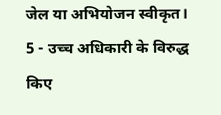जेल या अभियोजन स्वीकृत।
5 - उच्च अधिकारी के विरुद्ध किए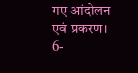गए आंदोलन एवं प्रकरण।
6-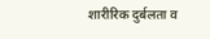शारीरिक दुर्बलता व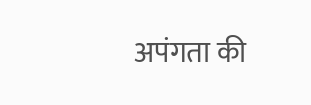अपंगता की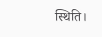स्थिति।